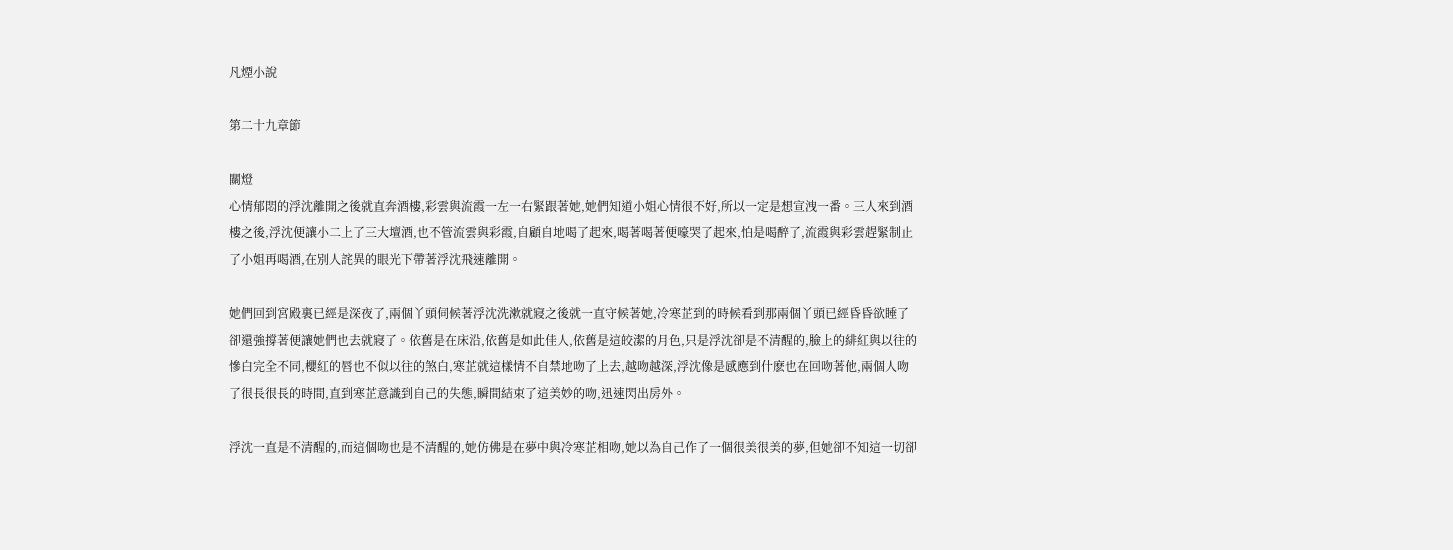凡煙小說

第二十九章節

關燈
心情郁悶的浮沈離開之後就直奔酒樓,彩雲與流霞一左一右緊跟著她,她們知道小姐心情很不好,所以一定是想宣洩一番。三人來到酒樓之後,浮沈便讓小二上了三大壇酒,也不管流雲與彩霞,自顧自地喝了起來,喝著喝著便嚎哭了起來,怕是喝醉了,流霞與彩雲趕緊制止了小姐再喝酒,在別人詫異的眼光下帶著浮沈飛速離開。

她們回到宮殿裏已經是深夜了,兩個丫頭伺候著浮沈洗漱就寢之後就一直守候著她,冷寒芷到的時候看到那兩個丫頭已經昏昏欲睡了卻還強撐著便讓她們也去就寢了。依舊是在床沿,依舊是如此佳人,依舊是這皎潔的月色,只是浮沈卻是不清醒的,臉上的緋紅與以往的慘白完全不同,櫻紅的唇也不似以往的煞白,寒芷就這樣情不自禁地吻了上去,越吻越深,浮沈像是感應到什麽也在回吻著他,兩個人吻了很長很長的時間,直到寒芷意識到自己的失態,瞬間結束了這美妙的吻,迅速閃出房外。

浮沈一直是不清醒的,而這個吻也是不清醒的,她仿佛是在夢中與冷寒芷相吻,她以為自己作了一個很美很美的夢,但她卻不知這一切卻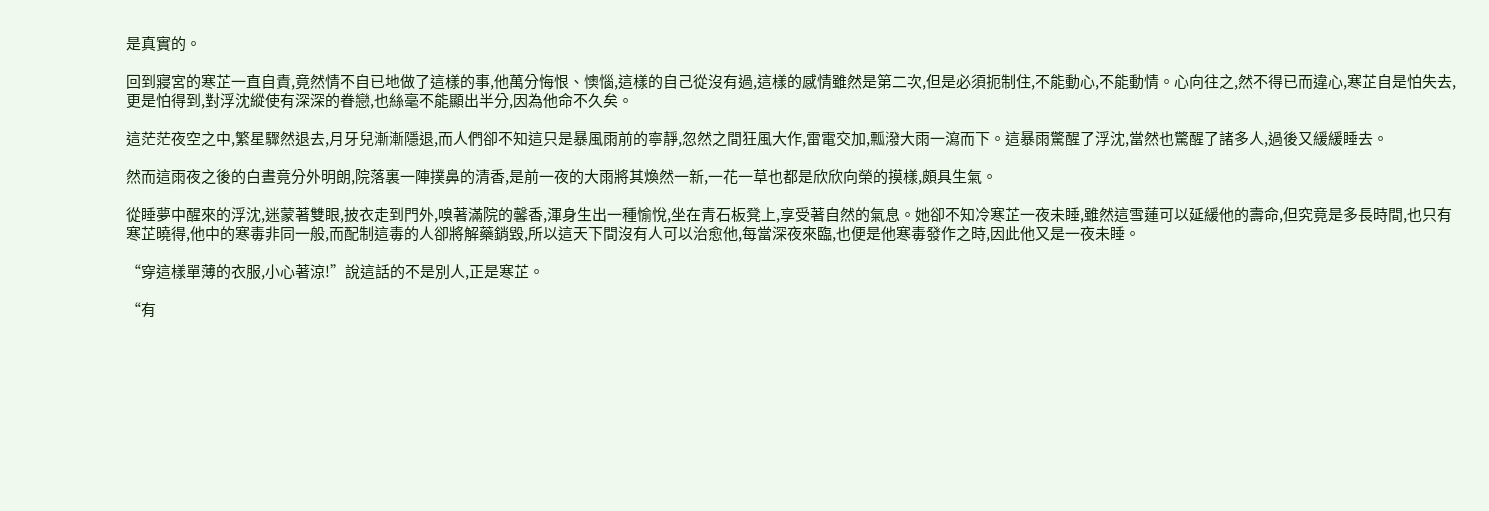是真實的。

回到寢宮的寒芷一直自責,竟然情不自已地做了這樣的事,他萬分悔恨、懊惱,這樣的自己從沒有過,這樣的感情雖然是第二次,但是必須扼制住,不能動心,不能動情。心向往之,然不得已而違心,寒芷自是怕失去,更是怕得到,對浮沈縱使有深深的眷戀,也絲毫不能顯出半分,因為他命不久矣。

這茫茫夜空之中,繁星驟然退去,月牙兒漸漸隱退,而人們卻不知這只是暴風雨前的寧靜,忽然之間狂風大作,雷電交加,瓢潑大雨一瀉而下。這暴雨驚醒了浮沈,當然也驚醒了諸多人,過後又緩緩睡去。

然而這雨夜之後的白晝竟分外明朗,院落裏一陣撲鼻的清香,是前一夜的大雨將其煥然一新,一花一草也都是欣欣向榮的摸樣,頗具生氣。

從睡夢中醒來的浮沈,迷蒙著雙眼,披衣走到門外,嗅著滿院的馨香,渾身生出一種愉悅,坐在青石板凳上,享受著自然的氣息。她卻不知冷寒芷一夜未睡,雖然這雪蓮可以延緩他的壽命,但究竟是多長時間,也只有寒芷曉得,他中的寒毒非同一般,而配制這毒的人卻將解藥銷毀,所以這天下間沒有人可以治愈他,每當深夜來臨,也便是他寒毒發作之時,因此他又是一夜未睡。

“穿這樣單薄的衣服,小心著涼!”說這話的不是別人,正是寒芷。

“有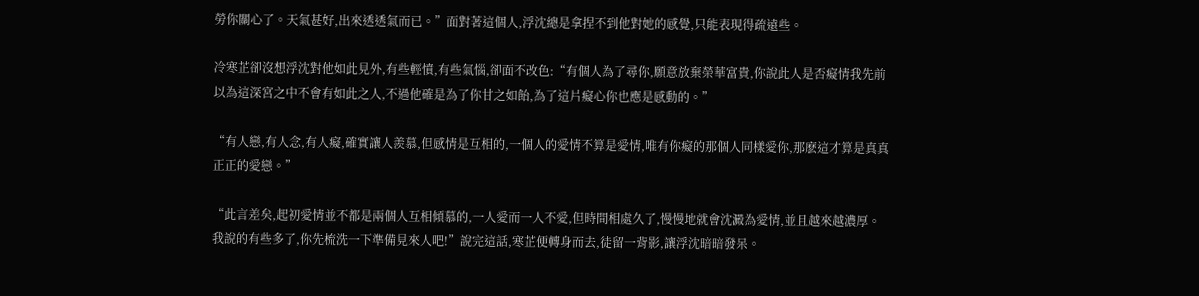勞你關心了。天氣甚好,出來透透氣而已。”面對著這個人,浮沈總是拿捏不到他對她的感覺,只能表現得疏遠些。

冷寒芷卻沒想浮沈對他如此見外,有些輕憤,有些氣惱,卻面不改色:“有個人為了尋你,願意放棄榮華富貴,你說此人是否癡情我先前以為這深宮之中不會有如此之人,不過他確是為了你甘之如飴,為了這片癡心你也應是感動的。”

“有人戀,有人念,有人癡,確實讓人羨慕,但感情是互相的,一個人的愛情不算是愛情,唯有你癡的那個人同樣愛你,那麽這才算是真真正正的愛戀。”

“此言差矣,起初愛情並不都是兩個人互相傾慕的,一人愛而一人不愛,但時間相處久了,慢慢地就會沈澱為愛情,並且越來越濃厚。我說的有些多了,你先梳洗一下準備見來人吧!”說完這話,寒芷便轉身而去,徒留一背影,讓浮沈暗暗發呆。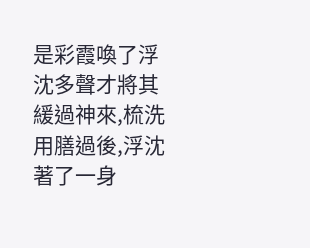是彩霞喚了浮沈多聲才將其緩過神來,梳洗用膳過後,浮沈著了一身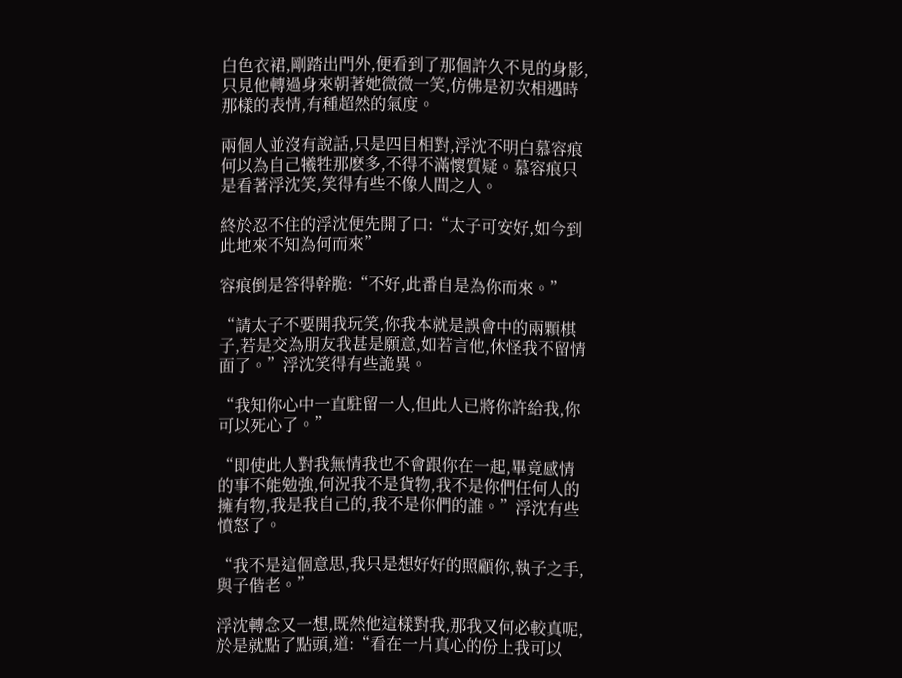白色衣裙,剛踏出門外,便看到了那個許久不見的身影,只見他轉過身來朝著她微微一笑,仿佛是初次相遇時那樣的表情,有種超然的氣度。

兩個人並沒有說話,只是四目相對,浮沈不明白慕容痕何以為自己犧牲那麽多,不得不滿懷質疑。慕容痕只是看著浮沈笑,笑得有些不像人間之人。

終於忍不住的浮沈便先開了口:“太子可安好,如今到此地來不知為何而來”

容痕倒是答得幹脆:“不好,此番自是為你而來。”

“請太子不要開我玩笑,你我本就是誤會中的兩顆棋子,若是交為朋友我甚是願意,如若言他,休怪我不留情面了。”浮沈笑得有些詭異。

“我知你心中一直駐留一人,但此人已將你許給我,你可以死心了。”

“即使此人對我無情我也不會跟你在一起,畢竟感情的事不能勉強,何況我不是貨物,我不是你們任何人的擁有物,我是我自己的,我不是你們的誰。”浮沈有些憤怒了。

“我不是這個意思,我只是想好好的照顧你,執子之手,與子偕老。”

浮沈轉念又一想,既然他這樣對我,那我又何必較真呢,於是就點了點頭,道:“看在一片真心的份上我可以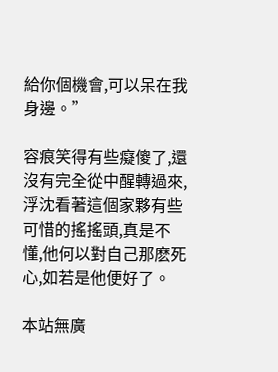給你個機會,可以呆在我身邊。”

容痕笑得有些癡傻了,還沒有完全從中醒轉過來,浮沈看著這個家夥有些可惜的搖搖頭,真是不懂,他何以對自己那麽死心,如若是他便好了。

本站無廣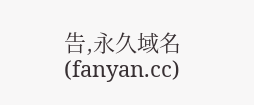告,永久域名(fanyan.cc)